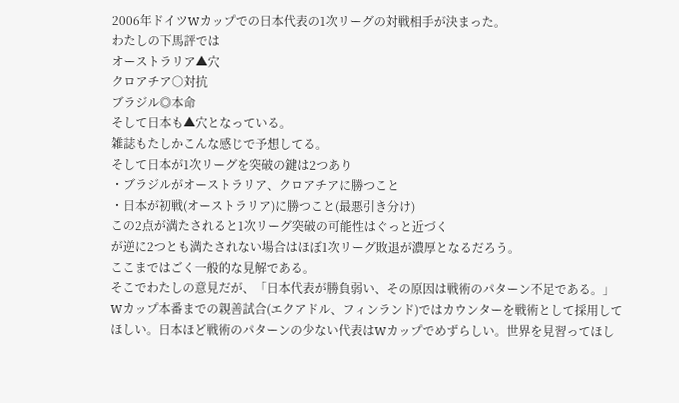2006年ドイツWカップでの日本代表の1次リーグの対戦相手が決まった。
わたしの下馬評では
オーストラリア▲穴
クロアチア○対抗
ブラジル◎本命
そして日本も▲穴となっている。
雑誌もたしかこんな感じで予想してる。
そして日本が1次リーグを突破の鍵は2つあり
・ブラジルがオーストラリア、クロアチアに勝つこと
・日本が初戦(オーストラリア)に勝つこと(最悪引き分け)
この2点が満たされると1次リーグ突破の可能性はぐっと近づく
が逆に2つとも満たされない場合はほぼ1次リーグ敗退が濃厚となるだろう。
ここまではごく一般的な見解である。
そこでわたしの意見だが、「日本代表が勝負弱い、その原因は戦術のパターン不足である。」
Wカップ本番までの親善試合(エクアドル、フィンランド)ではカウンターを戦術として採用してほしい。日本ほど戦術のパターンの少ない代表はWカップでめずらしい。世界を見習ってほし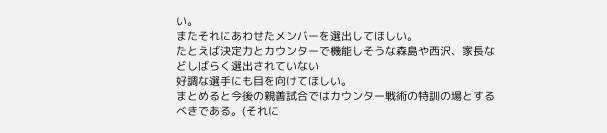い。
またそれにあわせたメンバーを選出してほしい。
たとえば決定力とカウンターで機能しそうな森島や西沢、家長などしばらく選出されていない
好調な選手にも目を向けてほしい。
まとめると今後の親善試合ではカウンター戦術の特訓の場とするべきである。(それに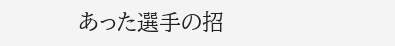あった選手の招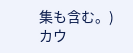集も含む。)
カウ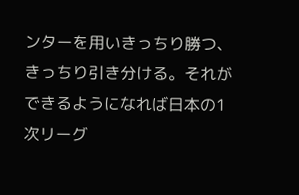ンターを用いきっちり勝つ、きっちり引き分ける。それができるようになれば日本の1次リーグ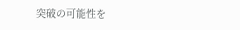突破の可能性を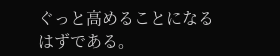ぐっと高めることになるはずである。